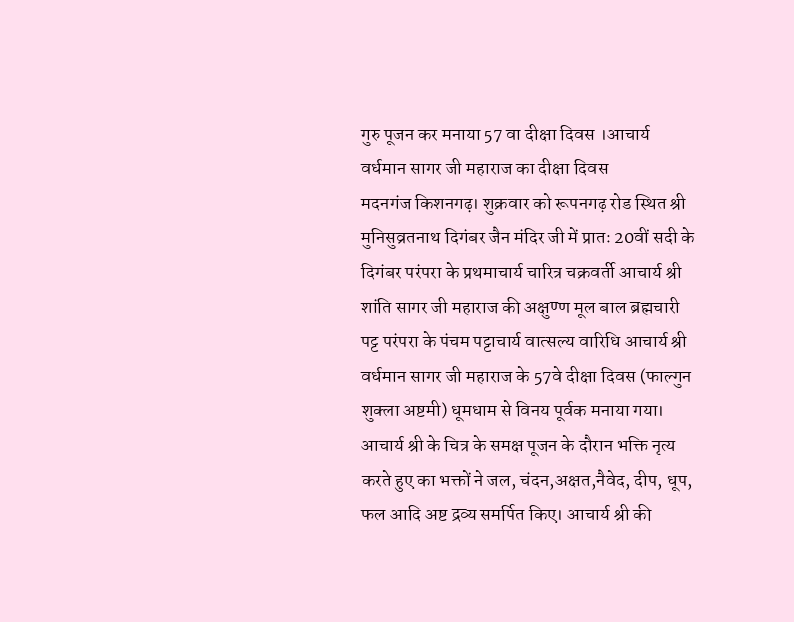गुरु पूजन कर मनाया 57 वा दीक्षा दिवस ।आचार्य वर्धमान सागर जी महाराज का दीक्षा दिवस
मदनगंज किशनगढ़। शुक्रवार को रूपनगढ़ रोड स्थित श्री मुनिसुव्रतनाथ दिगंबर जैन मंदिर जी में प्रातः 20वीं सदी के दिगंबर परंपरा के प्रथमाचार्य चारित्र चक्रवर्ती आचार्य श्री शांति सागर जी महाराज की अक्षुण्ण मूल बाल ब्रह्मचारी पट्ट परंपरा के पंचम पट्टाचार्य वात्सल्य वारिधि आचार्य श्री वर्धमान सागर जी महाराज के 57वे दीक्षा दिवस (फाल्गुन शुक्ला अष्टमी) धूमधाम से विनय पूर्वक मनाया गया। आचार्य श्री के चित्र के समक्ष पूजन के दौरान भक्ति नृत्य करते हुए का भक्तों ने जल, चंदन,अक्षत,नैवेद, दीप, धूप, फल आदि अष्ट द्रव्य समर्पित किए। आचार्य श्री की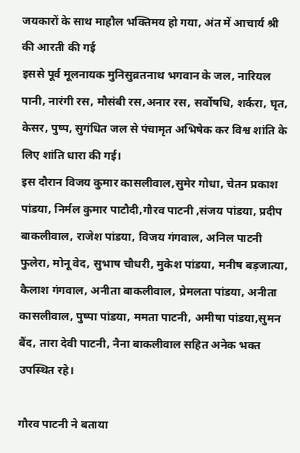जयकारों के साथ माहौल भक्तिमय हो गया, अंत में आचार्य श्री की आरती की गई
इससे पूर्व मूलनायक मुनिसुव्रतनाथ भगवान के जल, नारियल पानी, नारंगी रस, मौसंबी रस,अनार रस, सर्वोषधि, शर्करा, घृत, केसर, पुष्प, सुगंधित जल से पंचामृत अभिषेक कर विश्व शांति के लिए शांति धारा की गई।
इस दौरान विजय कुमार कासलीवाल,सुमेर गोधा, चेतन प्रकाश पांडया, निर्मल कुमार पाटौदी,गौरव पाटनी ,संजय पांडया, प्रदीप बाकलीवाल, राजेश पांडया, विजय गंगवाल, अनिल पाटनी फुलेरा, मोनू वेद, सुभाष चौधरी, मुकेश पांडया, मनीष बड़जात्या, कैलाश गंगवाल, अनीता बाकलीवाल, प्रेमलता पांडया, अनीता कासलीवाल, पुष्पा पांडया, ममता पाटनी, अमीषा पांडया,सुमन बैंद, तारा देवी पाटनी, नैना बाकलीवाल सहित अनेक भक्त उपस्थित रहे।

गौरव पाटनी ने बताया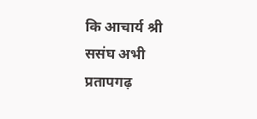कि आचार्य श्री ससंघ अभी प्रतापगढ़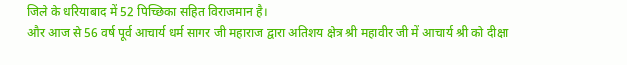जिले के धरियाबाद में 52 पिच्छिका सहित विराजमान है।
और आज से 56 वर्ष पूर्व आचार्य धर्म सागर जी महाराज द्वारा अतिशय क्षेत्र श्री महावीर जी में आचार्य श्री को दीक्षा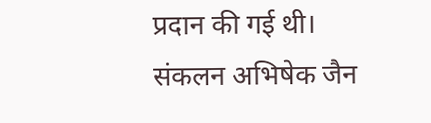प्रदान की गई थी।
संकलन अभिषेक जैन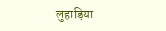लुहाड़िया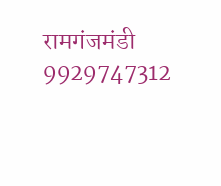रामगंजमंडी 9929747312